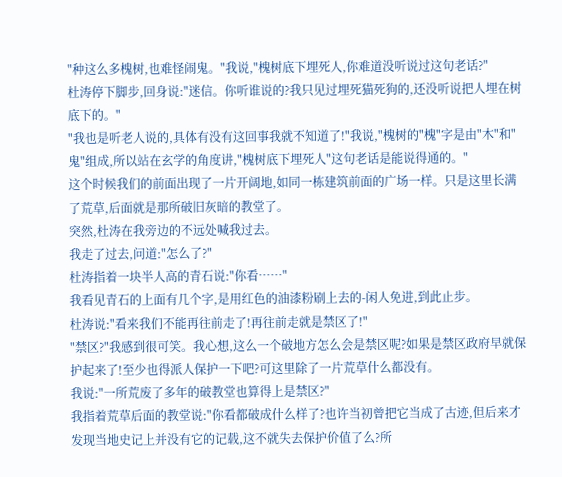"种这么多槐树,也难怪闹鬼。"我说,"槐树底下埋死人,你难道没听说过这句老话?"
杜涛停下脚步,回身说:"迷信。你听谁说的?我只见过埋死猫死狗的,还没听说把人埋在树底下的。"
"我也是听老人说的,具体有没有这回事我就不知道了!"我说,"槐树的"槐"字是由"木"和"鬼"组成,所以站在玄学的角度讲,"槐树底下埋死人"这句老话是能说得通的。"
这个时候我们的前面出现了一片开阔地,如同一栋建筑前面的广场一样。只是这里长满了荒草,后面就是那所破旧灰暗的教堂了。
突然,杜涛在我旁边的不远处喊我过去。
我走了过去,问道:"怎么了?"
杜涛指着一块半人高的青石说:"你看……"
我看见青石的上面有几个字,是用红色的油漆粉刷上去的-闲人免进,到此止步。
杜涛说:"看来我们不能再往前走了!再往前走就是禁区了!"
"禁区?"我感到很可笑。我心想,这么一个破地方怎么会是禁区呢?如果是禁区政府早就保护起来了!至少也得派人保护一下吧?可这里除了一片荒草什么都没有。
我说:"一所荒废了多年的破教堂也算得上是禁区?"
我指着荒草后面的教堂说:"你看都破成什么样了?也许当初曾把它当成了古迹,但后来才发现当地史记上并没有它的记载,这不就失去保护价值了么?所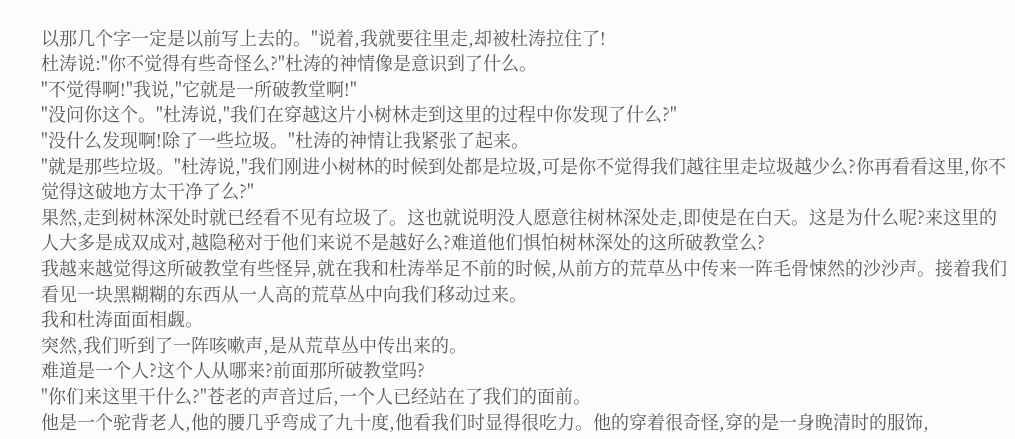以那几个字一定是以前写上去的。"说着,我就要往里走,却被杜涛拉住了!
杜涛说:"你不觉得有些奇怪么?"杜涛的神情像是意识到了什么。
"不觉得啊!"我说,"它就是一所破教堂啊!"
"没问你这个。"杜涛说,"我们在穿越这片小树林走到这里的过程中你发现了什么?"
"没什么发现啊!除了一些垃圾。"杜涛的神情让我紧张了起来。
"就是那些垃圾。"杜涛说,"我们刚进小树林的时候到处都是垃圾,可是你不觉得我们越往里走垃圾越少么?你再看看这里,你不觉得这破地方太干净了么?"
果然,走到树林深处时就已经看不见有垃圾了。这也就说明没人愿意往树林深处走,即使是在白天。这是为什么呢?来这里的人大多是成双成对,越隐秘对于他们来说不是越好么?难道他们惧怕树林深处的这所破教堂么?
我越来越觉得这所破教堂有些怪异,就在我和杜涛举足不前的时候,从前方的荒草丛中传来一阵毛骨悚然的沙沙声。接着我们看见一块黑糊糊的东西从一人高的荒草丛中向我们移动过来。
我和杜涛面面相觑。
突然,我们听到了一阵咳嗽声,是从荒草丛中传出来的。
难道是一个人?这个人从哪来?前面那所破教堂吗?
"你们来这里干什么?"苍老的声音过后,一个人已经站在了我们的面前。
他是一个驼背老人,他的腰几乎弯成了九十度,他看我们时显得很吃力。他的穿着很奇怪,穿的是一身晚清时的服饰,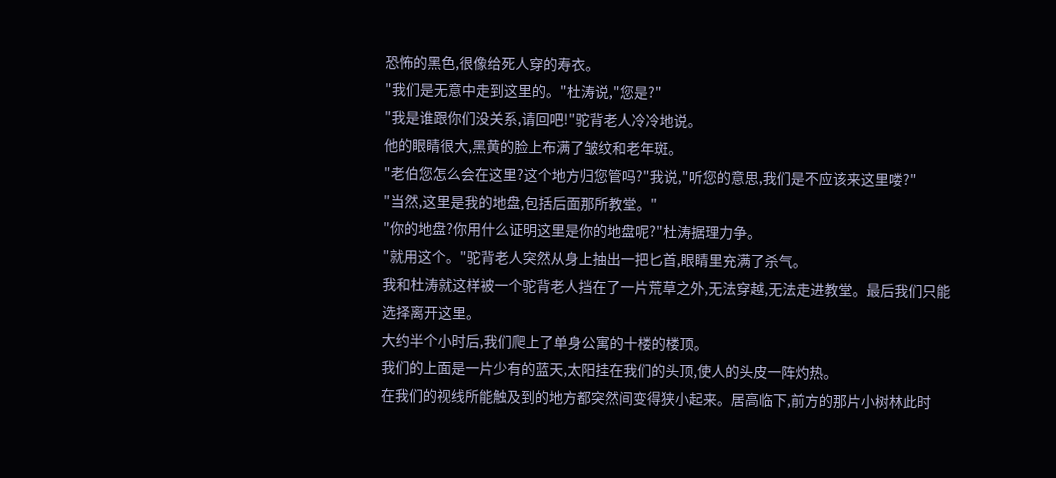恐怖的黑色,很像给死人穿的寿衣。
"我们是无意中走到这里的。"杜涛说,"您是?"
"我是谁跟你们没关系,请回吧!"驼背老人冷冷地说。
他的眼睛很大,黑黄的脸上布满了皱纹和老年斑。
"老伯您怎么会在这里?这个地方归您管吗?"我说,"听您的意思,我们是不应该来这里喽?"
"当然,这里是我的地盘,包括后面那所教堂。"
"你的地盘?你用什么证明这里是你的地盘呢?"杜涛据理力争。
"就用这个。"驼背老人突然从身上抽出一把匕首,眼睛里充满了杀气。
我和杜涛就这样被一个驼背老人挡在了一片荒草之外,无法穿越,无法走进教堂。最后我们只能选择离开这里。
大约半个小时后,我们爬上了单身公寓的十楼的楼顶。
我们的上面是一片少有的蓝天,太阳挂在我们的头顶,使人的头皮一阵灼热。
在我们的视线所能触及到的地方都突然间变得狭小起来。居高临下,前方的那片小树林此时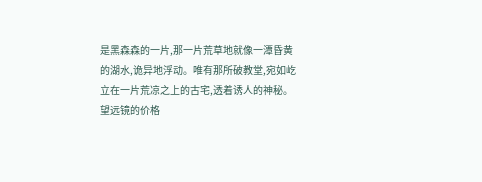是黑森森的一片,那一片荒草地就像一潭昏黄的湖水,诡异地浮动。唯有那所破教堂,宛如屹立在一片荒凉之上的古宅,透着诱人的神秘。
望远镜的价格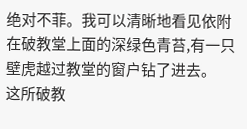绝对不菲。我可以清晰地看见依附在破教堂上面的深绿色青苔,有一只壁虎越过教堂的窗户钻了进去。
这所破教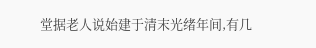堂据老人说始建于清末光绪年间,有几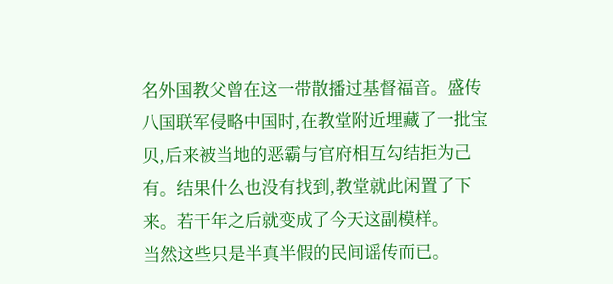名外国教父曾在这一带散播过基督福音。盛传八国联军侵略中国时,在教堂附近埋藏了一批宝贝,后来被当地的恶霸与官府相互勾结拒为己有。结果什么也没有找到,教堂就此闲置了下来。若干年之后就变成了今天这副模样。
当然这些只是半真半假的民间谣传而已。